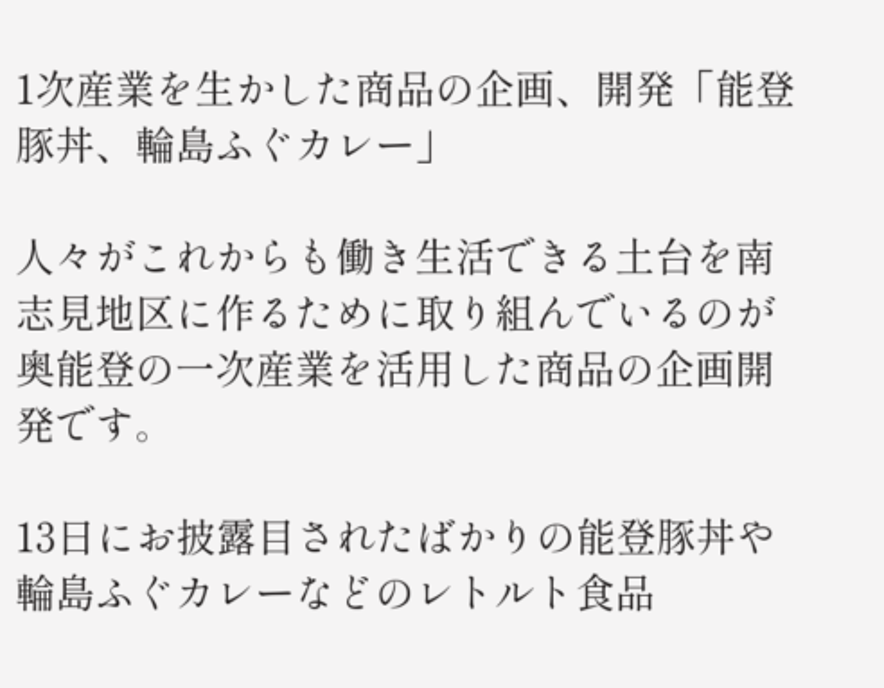1次産業を生かした商品の企画、開発「能登豚丼、輪島ふぐカレー」

人々がこれからも働き生活できる土台を南志見地区に作るために取り組んでいるのが奥能登の一次産業を活用した商品の企画開発です。

13日にお披露目されたばかりの能登豚丼や輪島ふぐカレーなどのレトルト食品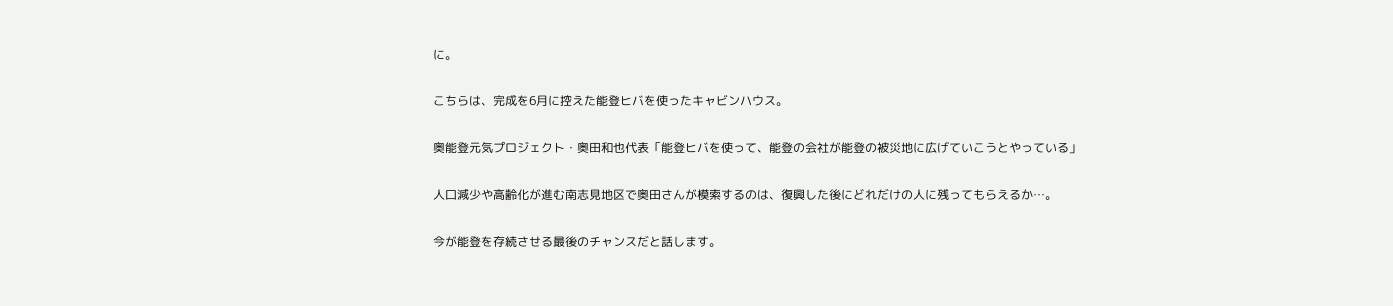に。

こちらは、完成を6月に控えた能登ヒバを使ったキャビンハウス。

奥能登元気プロジェクト・奥田和也代表「能登ヒバを使って、能登の会社が能登の被災地に広げていこうとやっている」

人口減少や高齢化が進む南志見地区で奥田さんが模索するのは、復興した後にどれだけの人に残ってもらえるか…。

今が能登を存続させる最後のチャンスだと話します。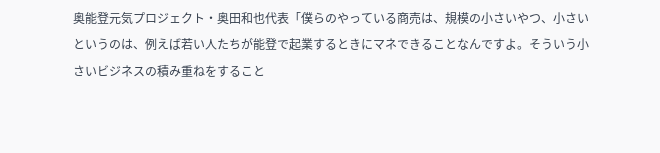奥能登元気プロジェクト・奥田和也代表「僕らのやっている商売は、規模の小さいやつ、小さいというのは、例えば若い人たちが能登で起業するときにマネできることなんですよ。そういう小さいビジネスの積み重ねをすること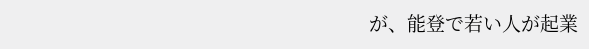が、能登で若い人が起業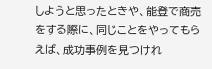しようと思ったときや、能登で商売をする際に、同じことをやってもらえば、成功事例を見つけれ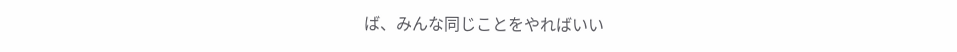ば、みんな同じことをやればいい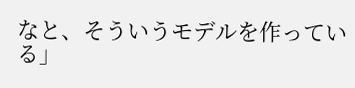なと、そういうモデルを作っている」